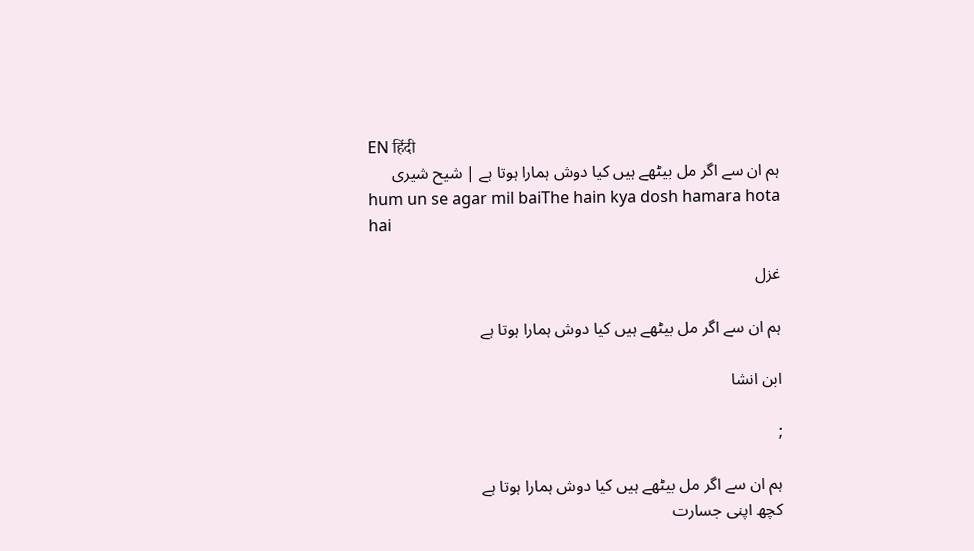EN हिंदी
ہم ان سے اگر مل بیٹھے ہیں کیا دوش ہمارا ہوتا ہے | شیح شیری
hum un se agar mil baiThe hain kya dosh hamara hota hai

غزل

ہم ان سے اگر مل بیٹھے ہیں کیا دوش ہمارا ہوتا ہے

ابن انشا

;

ہم ان سے اگر مل بیٹھے ہیں کیا دوش ہمارا ہوتا ہے
کچھ اپنی جسارت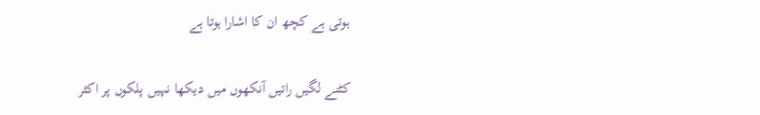ہوتی ہے کچھ ان کا اشارا ہوتا ہے

کٹنے لگیں راتیں آنکھوں میں دیکھا نہیں پلکوں پر اکثر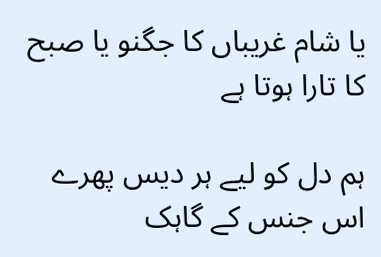یا شام غریباں کا جگنو یا صبح کا تارا ہوتا ہے

ہم دل کو لیے ہر دیس پھرے اس جنس کے گاہک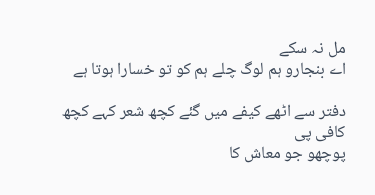مل نہ سکے
اے بنجارو ہم لوگ چلے ہم کو تو خسارا ہوتا ہے

دفتر سے اٹھے کیفے میں گئے کچھ شعر کہے کچھ کافی پی
پوچھو جو معاش کا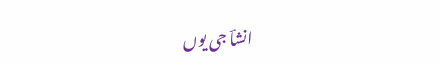انشاؔ جی یوں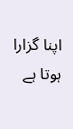اپنا گزارا ہوتا ہے